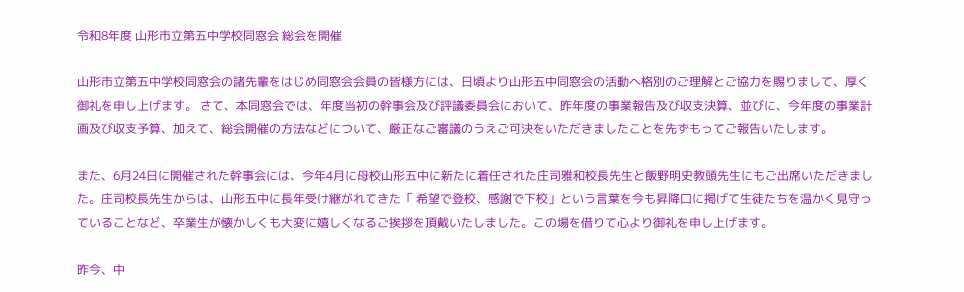令和8年度 山形市立第五中学校同窓会 総会を開催

山形市立第五中学校同窓会の諸先輩をはじめ同窓会会員の皆様方には、日頃より山形五中同窓会の活動へ格別のご理解とご協力を賜りまして、厚く御礼を申し上げます。 さて、本同窓会では、年度当初の幹事会及び評議委員会において、昨年度の事業報告及び収支決算、並びに、今年度の事業計画及び収支予算、加えて、総会開催の方法などについて、厳正なご審議のうえご可決をいただきましたことを先ずもってご報告いたします。

また、6月24日に開催された幹事会には、今年4月に母校山形五中に新たに着任された庄司雅和校長先生と飯野明史教頭先生にもご出席いただきました。庄司校長先生からは、山形五中に長年受け継がれてきた「 希望で登校、感謝で下校」という言葉を今も昇降口に掲げて生徒たちを温かく見守っていることなど、卒業生が懐かしくも大変に嬉しくなるご挨拶を頂戴いたしました。この場を借りて心より御礼を申し上げます。

昨今、中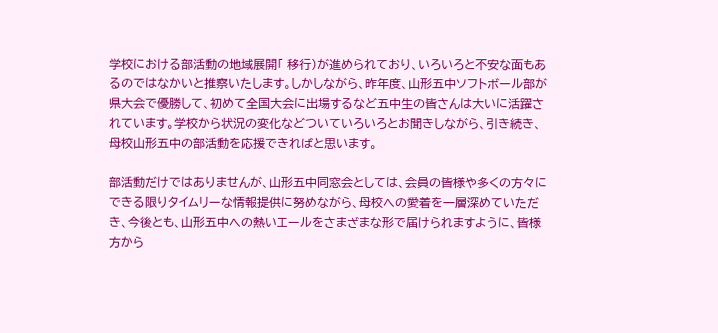学校における部活動の地域展開「 移行)が進められており、いろいろと不安な面もあるのではなかいと推察いたします。しかしながら、昨年度、山形五中ソフトボール部が県大会で優勝して、初めて全国大会に出場するなど五中生の皆さんは大いに活躍されています。学校から状況の変化などついていろいろとお聞きしながら、引き続き、母校山形五中の部活動を応援できればと思います。

部活動だけではありませんが、山形五中同窓会としては、会員の皆様や多くの方々にできる限りタイムリーな情報提供に努めながら、母校への愛着を一層深めていただき、今後とも、山形五中への熱いエールをさまざまな形で届けられますように、皆様方から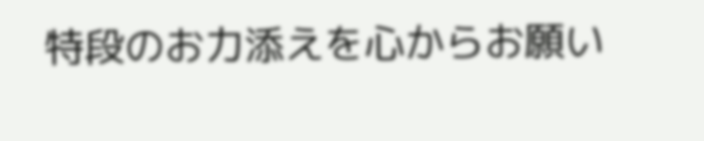特段のお力添えを心からお願い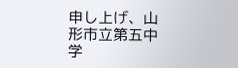申し上げ、山形市立第五中学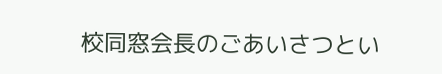校同窓会長のごあいさつとい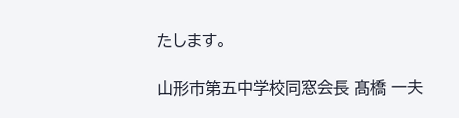たします。

山形市第五中学校同窓会長 髙橋 一夫